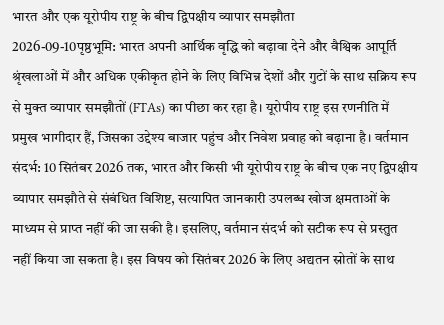भारत और एक यूरोपीय राष्ट्र के बीच द्विपक्षीय व्यापार समझौता
2026-09-10पृष्ठभूमि: भारत अपनी आर्थिक वृद्धि को बढ़ावा देने और वैश्विक आपूर्ति श्रृंखलाओं में और अधिक एकीकृत होने के लिए विभिन्न देशों और गुटों के साथ सक्रिय रूप से मुक्त व्यापार समझौतों (FTAs) का पीछा कर रहा है। यूरोपीय राष्ट्र इस रणनीति में प्रमुख भागीदार हैं, जिसका उद्देश्य बाजार पहुंच और निवेश प्रवाह को बढ़ाना है। वर्तमान संदर्भ: 10 सितंबर 2026 तक, भारत और किसी भी यूरोपीय राष्ट्र के बीच एक नए द्विपक्षीय व्यापार समझौते से संबंधित विशिष्ट, सत्यापित जानकारी उपलब्ध खोज क्षमताओं के माध्यम से प्राप्त नहीं की जा सकी है। इसलिए, वर्तमान संदर्भ को सटीक रूप से प्रस्तुत नहीं किया जा सकता है। इस विषय को सितंबर 2026 के लिए अद्यतन स्रोतों के साथ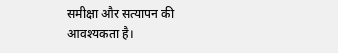समीक्षा और सत्यापन की आवश्यकता है।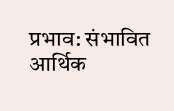प्रभाव: संभावित आर्थिक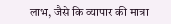लाभ, जैसे कि व्यापार की मात्रा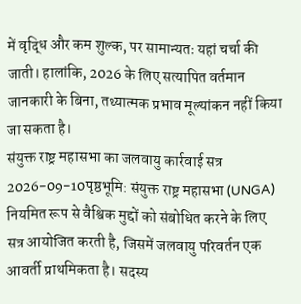में वृद्धि और कम शुल्क, पर सामान्यतः यहां चर्चा की जाती। हालांकि, 2026 के लिए सत्यापित वर्तमान जानकारी के बिना, तथ्यात्मक प्रभाव मूल्यांकन नहीं किया जा सकता है।
संयुक्त राष्ट्र महासभा का जलवायु कार्रवाई सत्र
2026-09-10पृष्ठभूमि: संयुक्त राष्ट्र महासभा (UNGA) नियमित रूप से वैश्विक मुद्दों को संबोधित करने के लिए सत्र आयोजित करती है, जिसमें जलवायु परिवर्तन एक आवर्ती प्राथमिकता है। सदस्य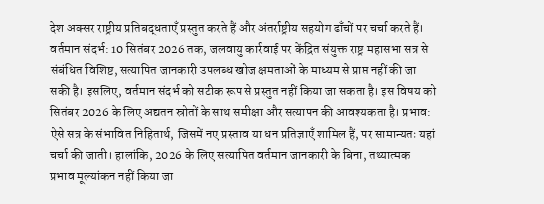देश अक्सर राष्ट्रीय प्रतिबद्धताएँ प्रस्तुत करते हैं और अंतर्राष्ट्रीय सहयोग ढाँचों पर चर्चा करते हैं। वर्तमान संदर्भ: 10 सितंबर 2026 तक, जलवायु कार्रवाई पर केंद्रित संयुक्त राष्ट्र महासभा सत्र से संबंधित विशिष्ट, सत्यापित जानकारी उपलब्ध खोज क्षमताओं के माध्यम से प्राप्त नहीं की जा सकी है। इसलिए, वर्तमान संदर्भ को सटीक रूप से प्रस्तुत नहीं किया जा सकता है। इस विषय को सितंबर 2026 के लिए अद्यतन स्रोतों के साथ समीक्षा और सत्यापन की आवश्यकता है। प्रभाव: ऐसे सत्र के संभावित निहितार्थ, जिसमें नए प्रस्ताव या धन प्रतिज्ञाएँ शामिल हैं, पर सामान्यतः यहां चर्चा की जाती। हालांकि, 2026 के लिए सत्यापित वर्तमान जानकारी के बिना, तथ्यात्मक प्रभाव मूल्यांकन नहीं किया जा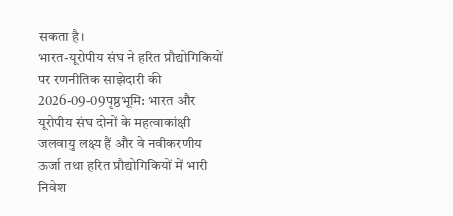सकता है।
भारत-यूरोपीय संघ ने हरित प्रौद्योगिकियों पर रणनीतिक साझेदारी की
2026-09-09पृष्ठभूमि: भारत और यूरोपीय संघ दोनों के महत्वाकांक्षी जलवायु लक्ष्य हैं और वे नवीकरणीय ऊर्जा तथा हरित प्रौद्योगिकियों में भारी निवेश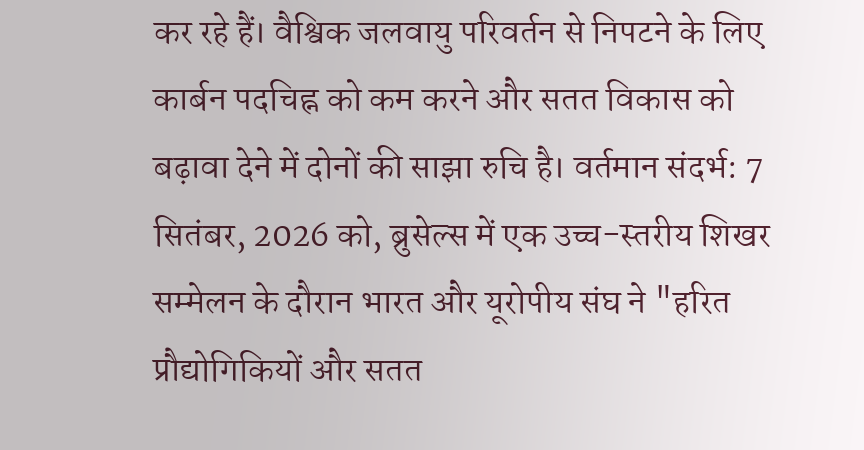कर रहे हैं। वैश्विक जलवायु परिवर्तन से निपटने के लिए कार्बन पदचिह्न को कम करने और सतत विकास को बढ़ावा देने में दोनों की साझा रुचि है। वर्तमान संदर्भ: 7 सितंबर, 2026 को, ब्रुसेल्स में एक उच्च-स्तरीय शिखर सम्मेलन के दौरान भारत और यूरोपीय संघ ने "हरित प्रौद्योगिकियों और सतत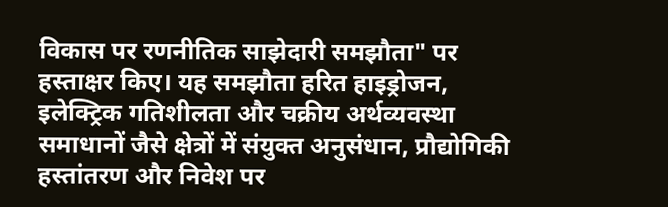विकास पर रणनीतिक साझेदारी समझौता" पर हस्ताक्षर किए। यह समझौता हरित हाइड्रोजन, इलेक्ट्रिक गतिशीलता और चक्रीय अर्थव्यवस्था समाधानों जैसे क्षेत्रों में संयुक्त अनुसंधान, प्रौद्योगिकी हस्तांतरण और निवेश पर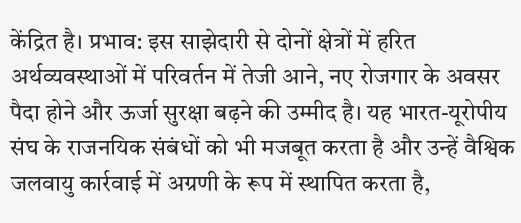केंद्रित है। प्रभाव: इस साझेदारी से दोनों क्षेत्रों में हरित अर्थव्यवस्थाओं में परिवर्तन में तेजी आने, नए रोजगार के अवसर पैदा होने और ऊर्जा सुरक्षा बढ़ने की उम्मीद है। यह भारत-यूरोपीय संघ के राजनयिक संबंधों को भी मजबूत करता है और उन्हें वैश्विक जलवायु कार्रवाई में अग्रणी के रूप में स्थापित करता है,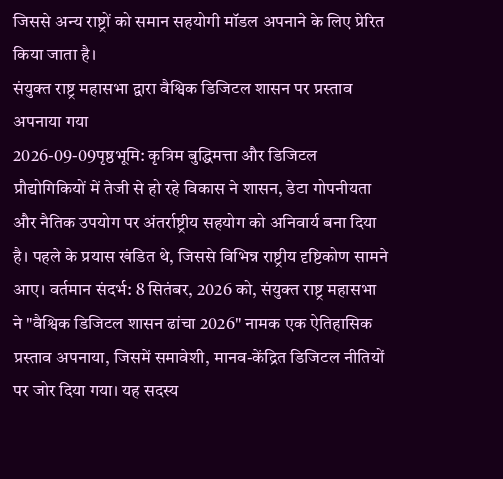जिससे अन्य राष्ट्रों को समान सहयोगी मॉडल अपनाने के लिए प्रेरित किया जाता है।
संयुक्त राष्ट्र महासभा द्वारा वैश्विक डिजिटल शासन पर प्रस्ताव अपनाया गया
2026-09-09पृष्ठभूमि: कृत्रिम बुद्धिमत्ता और डिजिटल प्रौद्योगिकियों में तेजी से हो रहे विकास ने शासन, डेटा गोपनीयता और नैतिक उपयोग पर अंतर्राष्ट्रीय सहयोग को अनिवार्य बना दिया है। पहले के प्रयास खंडित थे, जिससे विभिन्न राष्ट्रीय दृष्टिकोण सामने आए। वर्तमान संदर्भ: 8 सितंबर, 2026 को, संयुक्त राष्ट्र महासभा ने "वैश्विक डिजिटल शासन ढांचा 2026" नामक एक ऐतिहासिक प्रस्ताव अपनाया, जिसमें समावेशी, मानव-केंद्रित डिजिटल नीतियों पर जोर दिया गया। यह सदस्य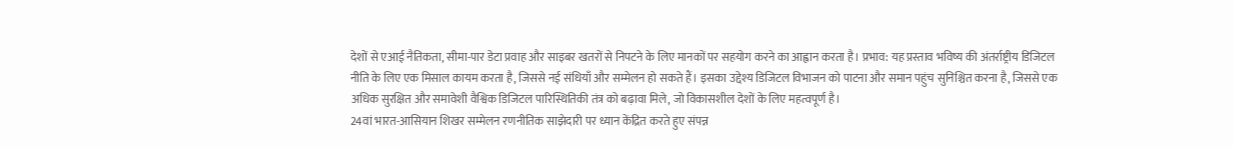देशों से एआई नैतिकता, सीमा-पार डेटा प्रवाह और साइबर खतरों से निपटने के लिए मानकों पर सहयोग करने का आह्वान करता है। प्रभाव: यह प्रस्ताव भविष्य की अंतर्राष्ट्रीय डिजिटल नीति के लिए एक मिसाल कायम करता है, जिससे नई संधियाँ और सम्मेलन हो सकते हैं। इसका उद्देश्य डिजिटल विभाजन को पाटना और समान पहुंच सुनिश्चित करना है, जिससे एक अधिक सुरक्षित और समावेशी वैश्विक डिजिटल पारिस्थितिकी तंत्र को बढ़ावा मिले, जो विकासशील देशों के लिए महत्वपूर्ण है।
24वां भारत-आसियान शिखर सम्मेलन रणनीतिक साझेदारी पर ध्यान केंद्रित करते हुए संपन्न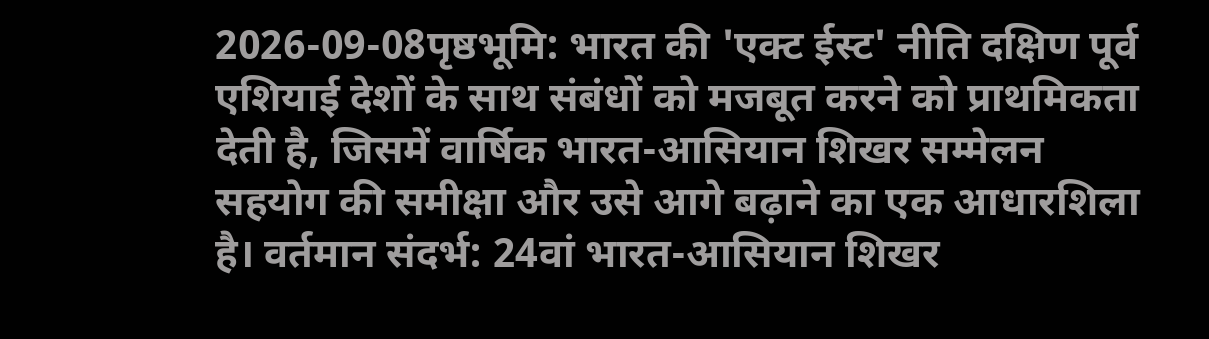2026-09-08पृष्ठभूमि: भारत की 'एक्ट ईस्ट' नीति दक्षिण पूर्व एशियाई देशों के साथ संबंधों को मजबूत करने को प्राथमिकता देती है, जिसमें वार्षिक भारत-आसियान शिखर सम्मेलन सहयोग की समीक्षा और उसे आगे बढ़ाने का एक आधारशिला है। वर्तमान संदर्भ: 24वां भारत-आसियान शिखर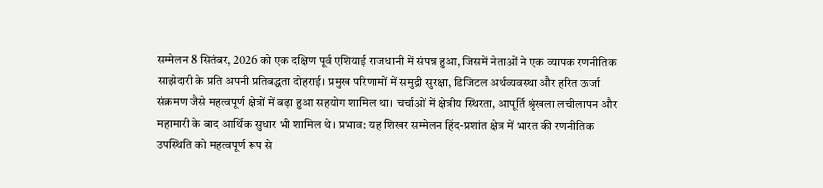सम्मेलन 8 सितंबर, 2026 को एक दक्षिण पूर्व एशियाई राजधानी में संपन्न हुआ, जिसमें नेताओं ने एक व्यापक रणनीतिक साझेदारी के प्रति अपनी प्रतिबद्धता दोहराई। प्रमुख परिणामों में समुद्री सुरक्षा, डिजिटल अर्थव्यवस्था और हरित ऊर्जा संक्रमण जैसे महत्वपूर्ण क्षेत्रों में बढ़ा हुआ सहयोग शामिल था। चर्चाओं में क्षेत्रीय स्थिरता, आपूर्ति श्रृंखला लचीलापन और महामारी के बाद आर्थिक सुधार भी शामिल थे। प्रभाव: यह शिखर सम्मेलन हिंद-प्रशांत क्षेत्र में भारत की रणनीतिक उपस्थिति को महत्वपूर्ण रूप से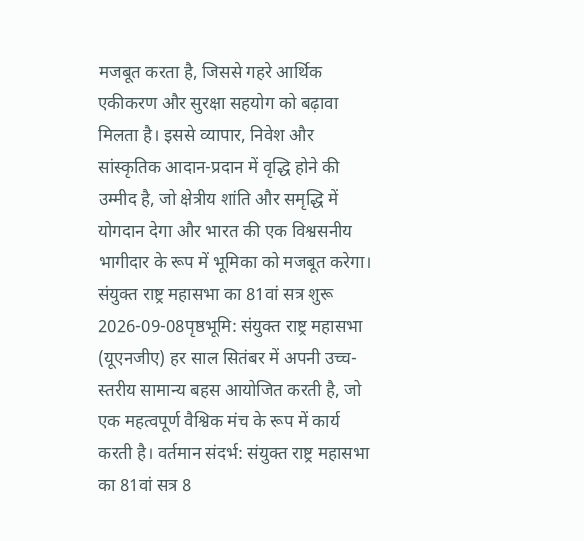मजबूत करता है, जिससे गहरे आर्थिक एकीकरण और सुरक्षा सहयोग को बढ़ावा मिलता है। इससे व्यापार, निवेश और सांस्कृतिक आदान-प्रदान में वृद्धि होने की उम्मीद है, जो क्षेत्रीय शांति और समृद्धि में योगदान देगा और भारत की एक विश्वसनीय भागीदार के रूप में भूमिका को मजबूत करेगा।
संयुक्त राष्ट्र महासभा का 81वां सत्र शुरू
2026-09-08पृष्ठभूमि: संयुक्त राष्ट्र महासभा (यूएनजीए) हर साल सितंबर में अपनी उच्च-स्तरीय सामान्य बहस आयोजित करती है, जो एक महत्वपूर्ण वैश्विक मंच के रूप में कार्य करती है। वर्तमान संदर्भ: संयुक्त राष्ट्र महासभा का 81वां सत्र 8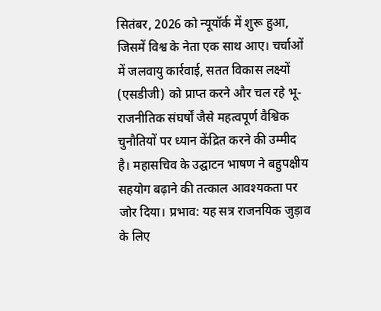सितंबर, 2026 को न्यूयॉर्क में शुरू हुआ, जिसमें विश्व के नेता एक साथ आए। चर्चाओं में जलवायु कार्रवाई, सतत विकास लक्ष्यों (एसडीजी) को प्राप्त करने और चल रहे भू-राजनीतिक संघर्षों जैसे महत्वपूर्ण वैश्विक चुनौतियों पर ध्यान केंद्रित करने की उम्मीद है। महासचिव के उद्घाटन भाषण ने बहुपक्षीय सहयोग बढ़ाने की तत्काल आवश्यकता पर जोर दिया। प्रभाव: यह सत्र राजनयिक जुड़ाव के लिए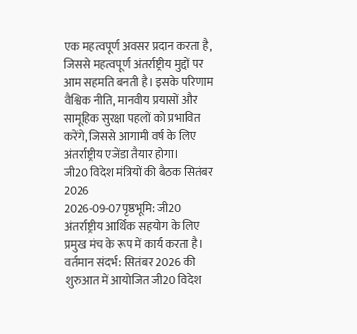एक महत्वपूर्ण अवसर प्रदान करता है, जिससे महत्वपूर्ण अंतर्राष्ट्रीय मुद्दों पर आम सहमति बनती है। इसके परिणाम वैश्विक नीति, मानवीय प्रयासों और सामूहिक सुरक्षा पहलों को प्रभावित करेंगे, जिससे आगामी वर्ष के लिए अंतर्राष्ट्रीय एजेंडा तैयार होगा।
जी20 विदेश मंत्रियों की बैठक सितंबर 2026
2026-09-07पृष्ठभूमि: जी20 अंतर्राष्ट्रीय आर्थिक सहयोग के लिए प्रमुख मंच के रूप में कार्य करता है। वर्तमान संदर्भ: सितंबर 2026 की शुरुआत में आयोजित जी20 विदेश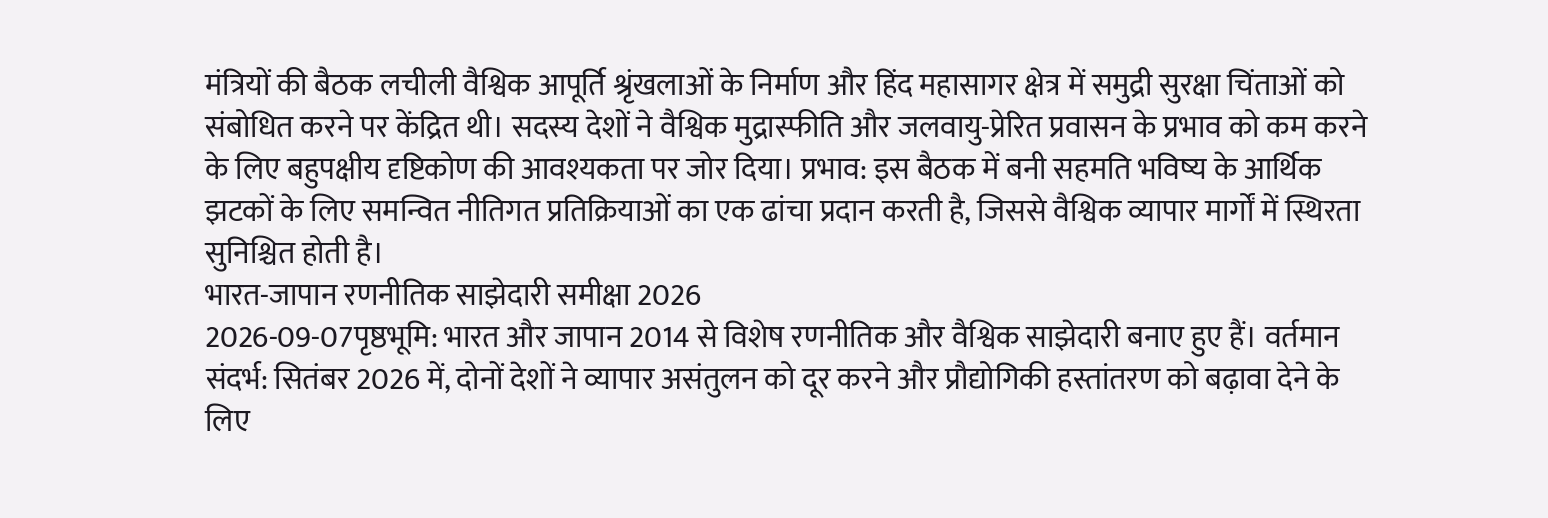मंत्रियों की बैठक लचीली वैश्विक आपूर्ति श्रृंखलाओं के निर्माण और हिंद महासागर क्षेत्र में समुद्री सुरक्षा चिंताओं को संबोधित करने पर केंद्रित थी। सदस्य देशों ने वैश्विक मुद्रास्फीति और जलवायु-प्रेरित प्रवासन के प्रभाव को कम करने के लिए बहुपक्षीय दृष्टिकोण की आवश्यकता पर जोर दिया। प्रभाव: इस बैठक में बनी सहमति भविष्य के आर्थिक झटकों के लिए समन्वित नीतिगत प्रतिक्रियाओं का एक ढांचा प्रदान करती है, जिससे वैश्विक व्यापार मार्गों में स्थिरता सुनिश्चित होती है।
भारत-जापान रणनीतिक साझेदारी समीक्षा 2026
2026-09-07पृष्ठभूमि: भारत और जापान 2014 से विशेष रणनीतिक और वैश्विक साझेदारी बनाए हुए हैं। वर्तमान संदर्भ: सितंबर 2026 में, दोनों देशों ने व्यापार असंतुलन को दूर करने और प्रौद्योगिकी हस्तांतरण को बढ़ावा देने के लिए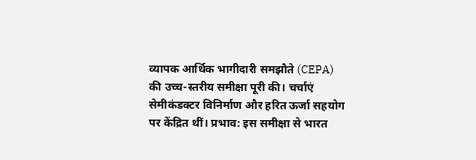व्यापक आर्थिक भागीदारी समझौते (CEPA) की उच्च-स्तरीय समीक्षा पूरी की। चर्चाएं सेमीकंडक्टर विनिर्माण और हरित ऊर्जा सहयोग पर केंद्रित थीं। प्रभाव: इस समीक्षा से भारत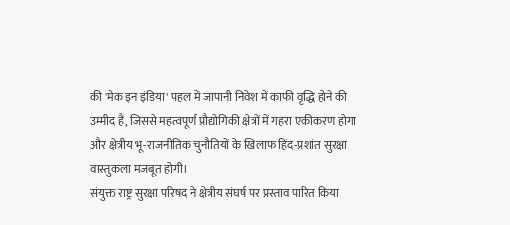की 'मेक इन इंडिया' पहल में जापानी निवेश में काफी वृद्धि होने की उम्मीद है, जिससे महत्वपूर्ण प्रौद्योगिकी क्षेत्रों में गहरा एकीकरण होगा और क्षेत्रीय भू-राजनीतिक चुनौतियों के खिलाफ हिंद-प्रशांत सुरक्षा वास्तुकला मजबूत होगी।
संयुक्त राष्ट्र सुरक्षा परिषद ने क्षेत्रीय संघर्ष पर प्रस्ताव पारित किया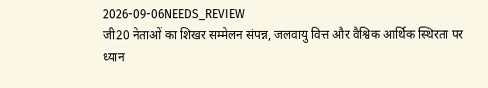2026-09-06NEEDS_REVIEW
जी20 नेताओं का शिखर सम्मेलन संपन्न, जलवायु वित्त और वैश्विक आर्थिक स्थिरता पर ध्यान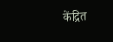केंद्रित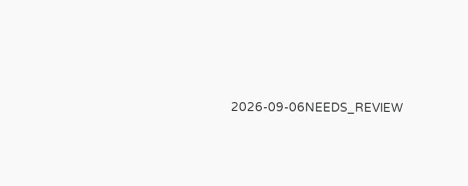2026-09-06NEEDS_REVIEW